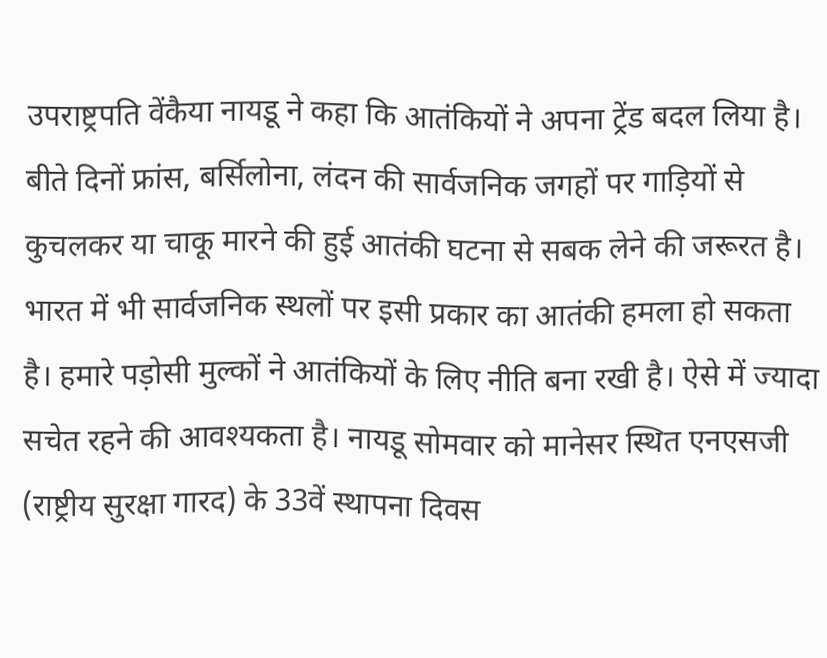उपराष्ट्रपति वेंकैया नायडू ने कहा कि आतंकियों ने अपना ट्रेंड बदल लिया है। बीते दिनों फ्रांस, बर्सिलोना, लंदन की सार्वजनिक जगहों पर गाड़ियों से कुचलकर या चाकू मारने की हुई आतंकी घटना से सबक लेने की जरूरत है। भारत में भी सार्वजनिक स्थलों पर इसी प्रकार का आतंकी हमला हो सकता है। हमारे पड़ोसी मुल्कों ने आतंकियों के लिए नीति बना रखी है। ऐसे में ज्यादा सचेत रहने की आवश्यकता है। नायडू सोमवार को मानेसर स्थित एनएसजी (राष्ट्रीय सुरक्षा गारद) के 33वें स्थापना दिवस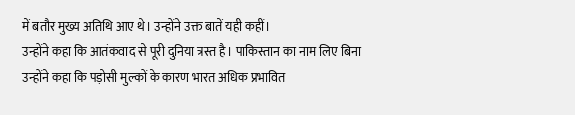में बतौर मुख्य अतिथि आए थे। उन्होंने उक्त बातें यही कहीं।
उन्होंने कहा कि आतंकवाद से पूरी दुनिया त्रस्त है। पाकिस्तान का नाम लिए बिना उन्होंने कहा कि पड़ोसी मुल्कों के कारण भारत अधिक प्रभावित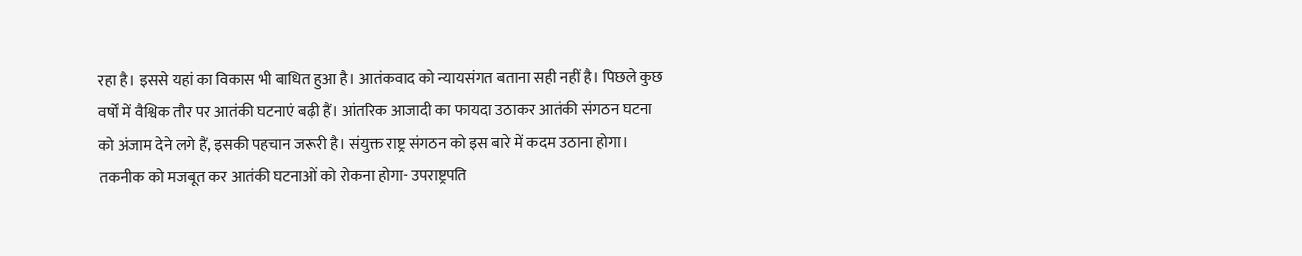रहा है। इससे यहां का विकास भी बाधित हुआ है। आतंकवाद को न्यायसंगत बताना सही नहीं है। पिछले कुछ वर्षों में वैश्विक तौर पर आतंकी घटनाएं बढ़ी हैं। आंतरिक आजादी का फायदा उठाकर आतंकी संगठन घटना को अंजाम देने लगे हैं, इसकी पहचान जरूरी है। संयुक्त राष्ट्र संगठन को इस बारे में कदम उठाना होगा।
तकनीक को मजबूत कर आतंकी घटनाओं को रोकना होगा- उपराष्ट्रपति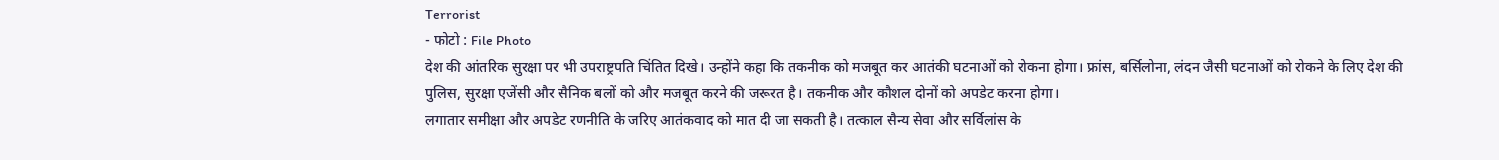Terrorist
- फोटो : File Photo
देश की आंतरिक सुरक्षा पर भी उपराष्ट्रपति चिंतित दिखे। उन्होंने कहा कि तकनीक को मजबूत कर आतंकी घटनाओं को रोकना होगा। फ्रांस, बर्सिलोना, लंदन जैसी घटनाओं को रोकने के लिए देश की पुलिस, सुरक्षा एजेंसी और सैनिक बलों को और मजबूत करने की जरूरत है। तकनीक और कौशल दोनों को अपडेट करना होगा।
लगातार समीक्षा और अपडेट रणनीति के जरिए आतंकवाद को मात दी जा सकती है। तत्काल सैन्य सेवा और सर्विलांस के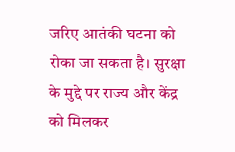जरिए आतंकी घटना को रोका जा सकता है। सुरक्षा के मुद्दे पर राज्य और केंद्र को मिलकर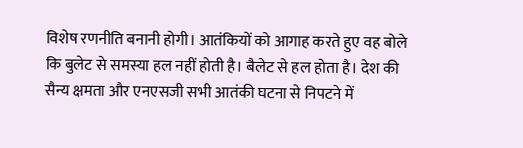विशेष रणनीति बनानी होगी। आतंकियों को आगाह करते हुए वह बोले कि बुलेट से समस्या हल नहीं होती है। बैलेट से हल होता है। देश की सैन्य क्षमता और एनएसजी सभी आतंकी घटना से निपटने में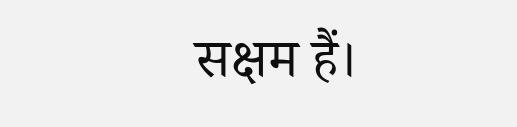सक्षम हैं।